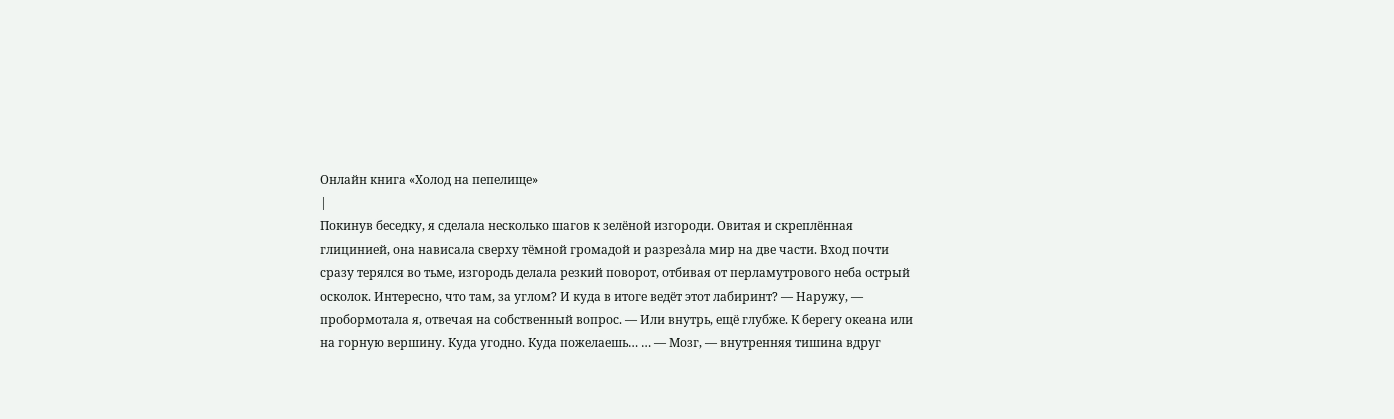Онлайн книга «Холод на пепелище»
|
Покинув беседку, я сделала несколько шагов к зелёной изгороди. Овитая и скреплённая глицинией, она нависала сверху тёмной громадой и разреза͐ла мир на две части. Вход почти сразу терялся во тьме, изгородь делала резкий поворот, отбивая от перламутрового неба острый осколок. Интересно, что там, за углом? И куда в итоге ведёт этот лабиринт? — Наружу, — пробормотала я, отвечая на собственный вопрос. — Или внутрь, ещё глубже. К берегу океана или на горную вершину. Куда угодно. Куда пожелаешь… … — Мозг, — внутренняя тишина вдруг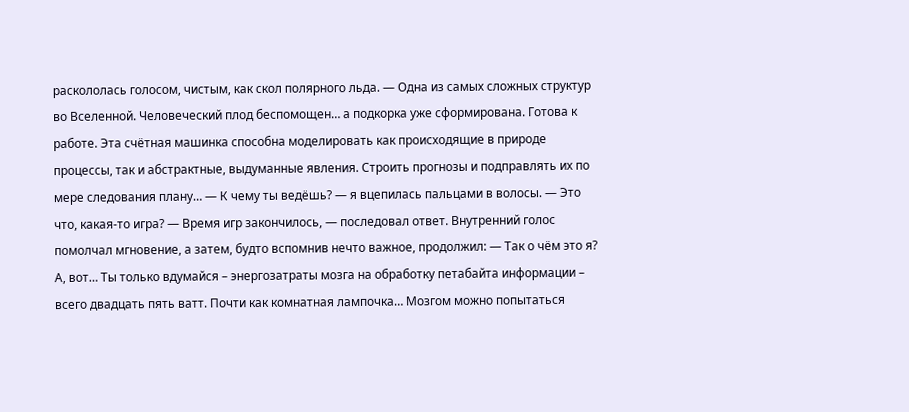раскололась голосом, чистым, как скол полярного льда. — Одна из самых сложных структур во Вселенной. Человеческий плод беспомощен… а подкорка уже сформирована. Готова к работе. Эта счётная машинка способна моделировать как происходящие в природе процессы, так и абстрактные, выдуманные явления. Строить прогнозы и подправлять их по мере следования плану… — К чему ты ведёшь? — я вцепилась пальцами в волосы. — Это что, какая-то игра? — Время игр закончилось, — последовал ответ. Внутренний голос помолчал мгновение, а затем, будто вспомнив нечто важное, продолжил: — Так о чём это я? А, вот… Ты только вдумайся – энергозатраты мозга на обработку петабайта информации – всего двадцать пять ватт. Почти как комнатная лампочка… Мозгом можно попытаться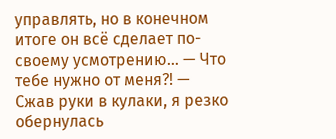управлять, но в конечном итоге он всё сделает по-своему усмотрению… — Что тебе нужно от меня?! — Сжав руки в кулаки, я резко обернулась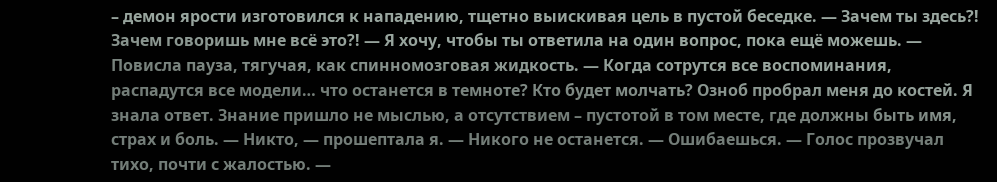– демон ярости изготовился к нападению, тщетно выискивая цель в пустой беседке. — Зачем ты здесь?! Зачем говоришь мне всё это?! — Я хочу, чтобы ты ответила на один вопрос, пока ещё можешь. — Повисла пауза, тягучая, как спинномозговая жидкость. — Когда сотрутся все воспоминания, распадутся все модели… что останется в темноте? Кто будет молчать? Озноб пробрал меня до костей. Я знала ответ. Знание пришло не мыслью, а отсутствием – пустотой в том месте, где должны быть имя, страх и боль. — Никто, — прошептала я. — Никого не останется. — Ошибаешься. — Голос прозвучал тихо, почти с жалостью. —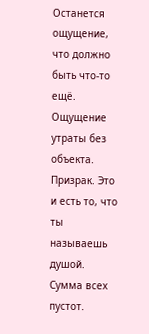Останется ощущение, что должно быть что-то ещё. Ощущение утраты без объекта. Призрак. Это и есть то, что ты называешь душой. Сумма всех пустот.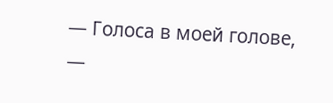— Голоса в моей голове, —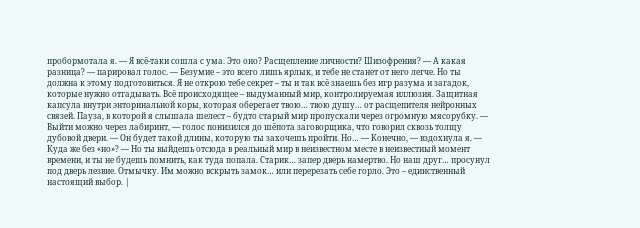пробормотала я. — Я всё-таки сошла с ума. Это оно? Расщепление личности? Шизофрения? — А какая разница? — парировал голос. — Безумие – это всего лишь ярлык, и тебе не станет от него легче. Но ты должна к этому подготовиться. Я не открою тебе секрет – ты и так всё знаешь без игр разума и загадок, которые нужно отгадывать. Всё происходящее – выдуманный мир, контролируемая иллюзия. Защитная капсула внутри энторинальной коры, которая оберегает твою… твою душу… от расщепителя нейронных связей. Пауза, в которой я слышала шелест – будто старый мир пропускали через огромную мясорубку. — Выйти можно через лабиринт, — голос понизился до шёпота заговорщика, что говорил сквозь толщу дубовой двери. — Он будет такой длины, которую ты захочешь пройти. Но… — Конечно, — вздохнула я. — Куда же без «но»? — Но ты выйдешь отсюда в реальный мир в неизвестном месте в неизвестный момент времени, и ты не будешь помнить, как туда попала. Старик… запер дверь намертво. Но наш друг… просунул под дверь лезвие. Отмычку. Им можно вскрыть замок… или перерезать себе горло. Это – единственный настоящий выбор. |